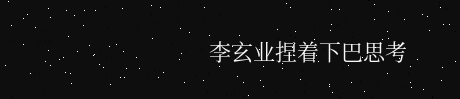李玄业捏着下巴思考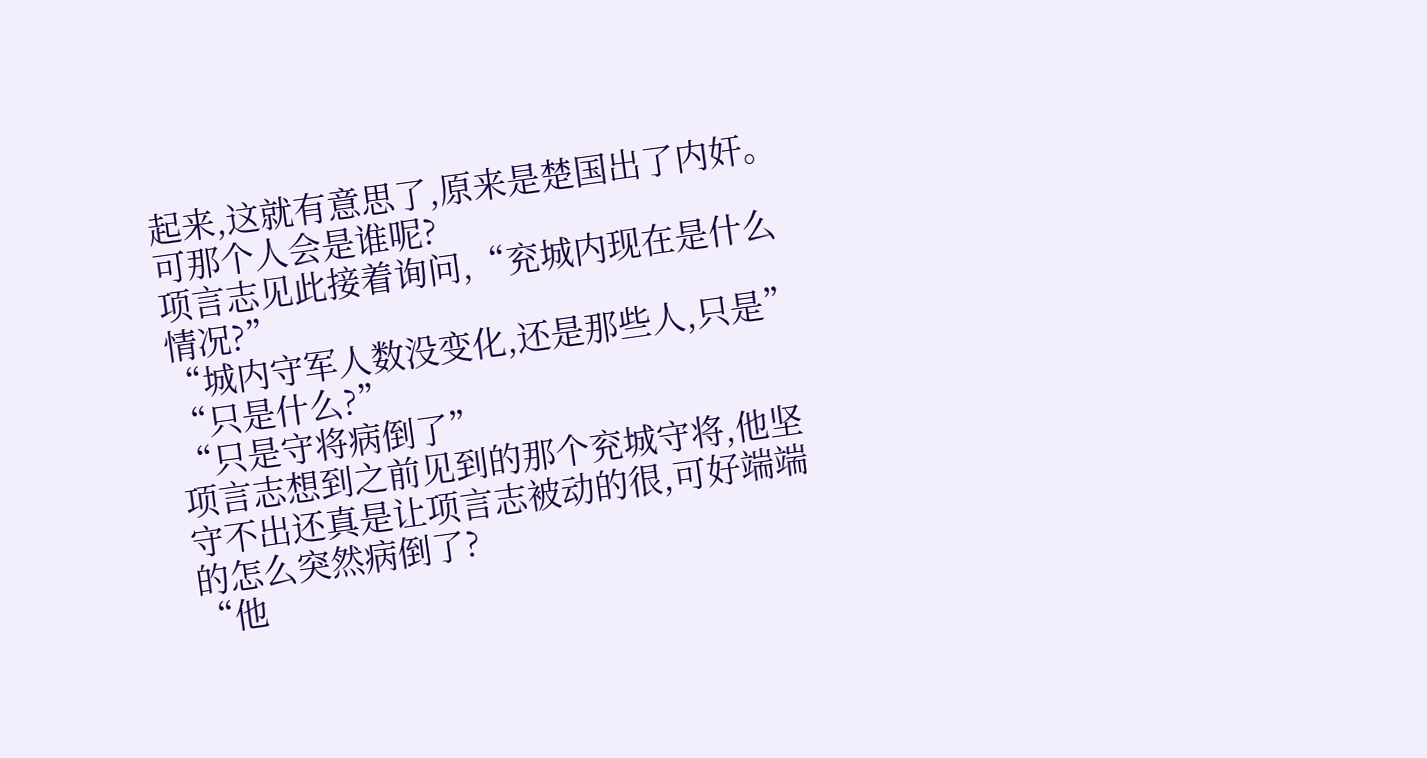起来,这就有意思了,原来是楚国出了内奸。
可那个人会是谁呢?
项言志见此接着询问,“兖城内现在是什么情况?”
“城内守军人数没变化,还是那些人,只是”
“只是什么?”
“只是守将病倒了”
项言志想到之前见到的那个兖城守将,他坚守不出还真是让项言志被动的很,可好端端的怎么突然病倒了?
“他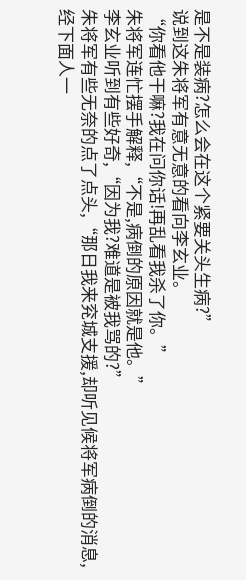是不是装病?怎么会在这个紧要关头生病?”
说到这朱将军有意无意的看向李玄业。
“你看他干嘛?我在问你话!再乱看我杀了你。”
朱将军连忙摆手解释,“不是,病倒的原因就是他。”
李玄业听到有些好奇,“因为我?难道是被我骂的?”
朱将军有些无奈的点了点头,“那日我来兖城支援,却听见候将军病倒的消息,经下面人一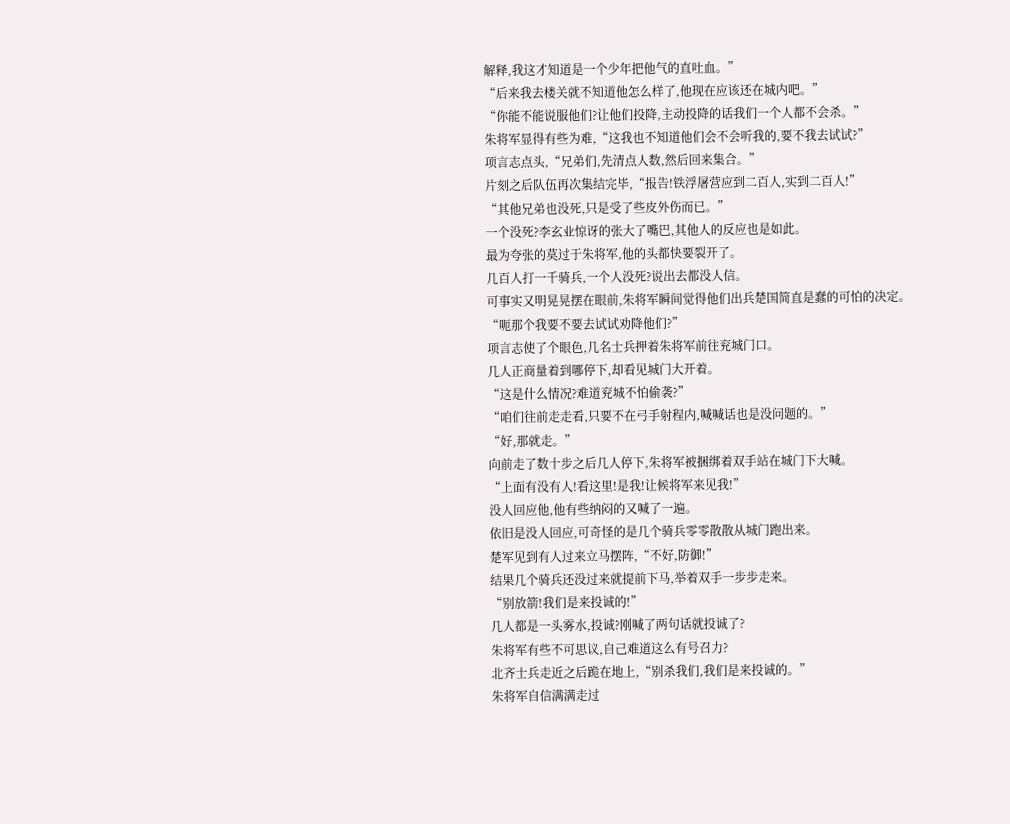解释,我这才知道是一个少年把他气的直吐血。”
“后来我去楼关就不知道他怎么样了,他现在应该还在城内吧。”
“你能不能说服他们?让他们投降,主动投降的话我们一个人都不会杀。”
朱将军显得有些为难,“这我也不知道他们会不会听我的,要不我去试试?”
项言志点头,“兄弟们,先清点人数,然后回来集合。”
片刻之后队伍再次集结完毕,“报告!铁浮屠营应到二百人,实到二百人!”
“其他兄弟也没死,只是受了些皮外伤而已。”
一个没死?李玄业惊讶的张大了嘴巴,其他人的反应也是如此。
最为夸张的莫过于朱将军,他的头都快要裂开了。
几百人打一千骑兵,一个人没死?说出去都没人信。
可事实又明晃晃摆在眼前,朱将军瞬间觉得他们出兵楚国简直是蠢的可怕的决定。
“呃那个我要不要去试试劝降他们?”
项言志使了个眼色,几名士兵押着朱将军前往兖城门口。
几人正商量着到哪停下,却看见城门大开着。
“这是什么情况?难道兖城不怕偷袭?”
“咱们往前走走看,只要不在弓手射程内,喊喊话也是没问题的。”
“好,那就走。”
向前走了数十步之后几人停下,朱将军被捆绑着双手站在城门下大喊。
“上面有没有人!看这里!是我!让候将军来见我!”
没人回应他,他有些纳闷的又喊了一遍。
依旧是没人回应,可奇怪的是几个骑兵零零散散从城门跑出来。
楚军见到有人过来立马摆阵,“不好,防御!”
结果几个骑兵还没过来就提前下马,举着双手一步步走来。
“别放箭!我们是来投诚的!”
几人都是一头雾水,投诚?刚喊了两句话就投诚了?
朱将军有些不可思议,自己难道这么有号召力?
北齐士兵走近之后跪在地上,“别杀我们,我们是来投诚的。”
朱将军自信满满走过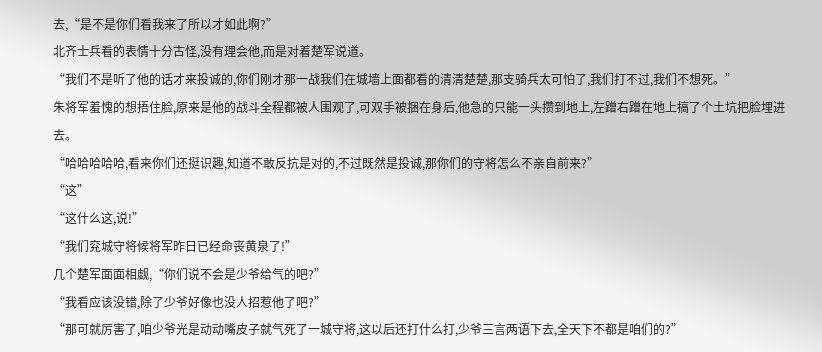去,“是不是你们看我来了所以才如此啊?”
北齐士兵看的表情十分古怪,没有理会他,而是对着楚军说道。
“我们不是听了他的话才来投诚的,你们刚才那一战我们在城墙上面都看的清清楚楚,那支骑兵太可怕了,我们打不过,我们不想死。”
朱将军羞愧的想捂住脸,原来是他的战斗全程都被人围观了,可双手被捆在身后,他急的只能一头攒到地上,左蹭右蹭在地上搞了个土坑把脸埋进去。
“哈哈哈哈哈,看来你们还挺识趣,知道不敢反抗是对的,不过既然是投诚,那你们的守将怎么不亲自前来?”
“这”
“这什么这,说!”
“我们兖城守将候将军昨日已经命丧黄泉了!”
几个楚军面面相觑,“你们说不会是少爷给气的吧?”
“我看应该没错,除了少爷好像也没人招惹他了吧?”
“那可就厉害了,咱少爷光是动动嘴皮子就气死了一城守将,这以后还打什么打,少爷三言两语下去,全天下不都是咱们的?”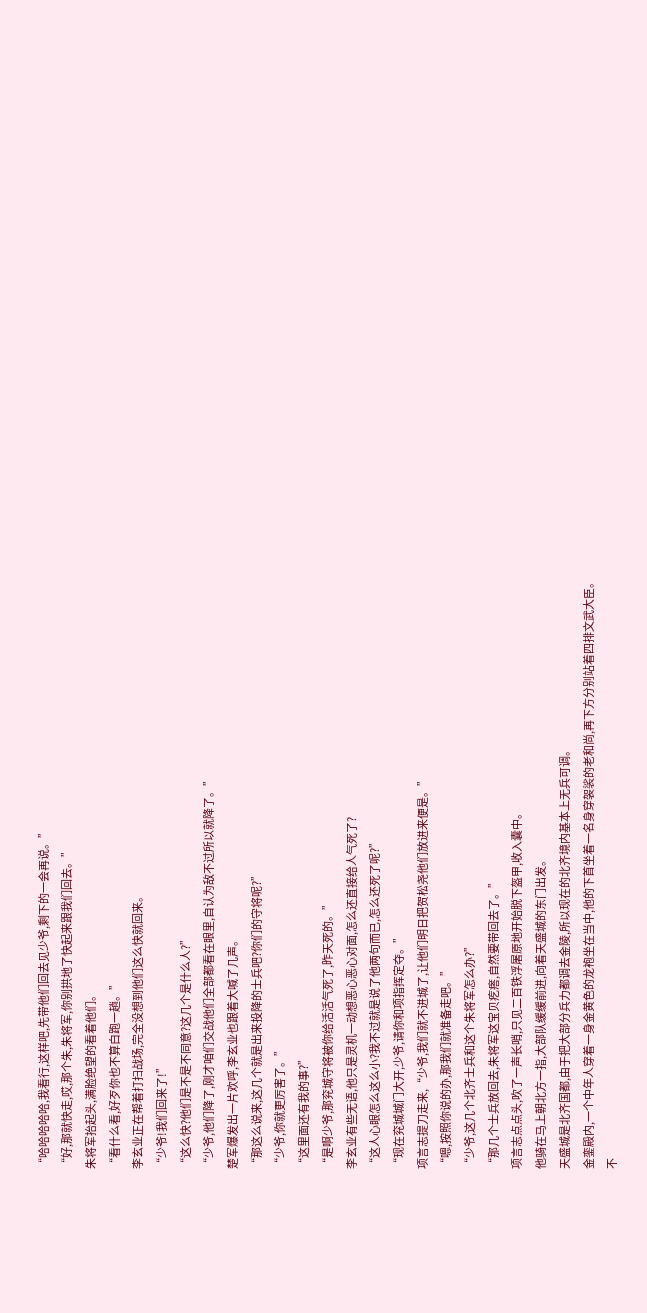“哈哈哈哈哈,我看行,这样吧,先带他们回去见少爷,剩下的一会再说。”
“好,那就快走,哎,那个朱,朱将军,你别拱地了快起来跟我们回去。”
朱将军抬起头,满脸绝望的看着他们。
“看什么看,好歹你也不算白跑一趟。”
李玄业正在帮着打扫战场,完全没想到他们这么快就回来。
“少爷!我们回来了!”
“这么快?他们是不是不同意?这几个是什么人?”
“少爷,他们降了,刚才咱们交战他们全部都看在眼里,自认为敌不过所以就降了。”
楚军爆发出一片欢呼,李玄业也跟着大喊了几声。
“那这么说来,这几个就是出来投降的士兵吧?你们的守将呢?”
“少爷,你就更厉害了。”
“这里面还有我的事?”
“是啊少爷,那兖城守将被你给活活气死了,昨天死的。”
李玄业有些无语,他只是灵机一动想恶心恶心对面,怎么还直接给人气死了?
“这人心眼怎么这么小?我不过就是说了他两句而已,怎么还死了呢?”
“现在兖城城门大开,少爷,请你和项指挥定夺。”
项言志提刀走来,“少爷,我们就不进城了,让他们明日把贺松尧他们放进来便是。”
“嗯,按照你说的办,那我们就准备走吧。”
“少爷,这几个北齐士兵和这个朱将军怎么办?”
“那几个士兵放回去,朱将军这宝贝疙瘩,自然要带回去了。”
项言志点点头,吹了一声长哨,只见二百铁浮屠原地开始脱下盔甲,收入囊中。
他骑在马上朝北方一指,大部队缓缓前进,向着天盛城的东门出发。
天盛城是北齐国都,由于把大部分兵力都调去金陵,所以现在的北齐境内基本上无兵可调。
金銮殿内,一个中年人穿着一身金黄色的龙袍坐在当中,他的下首坐着一名身穿袈裟的老和尚,再下方分别站着四排文武大臣。
不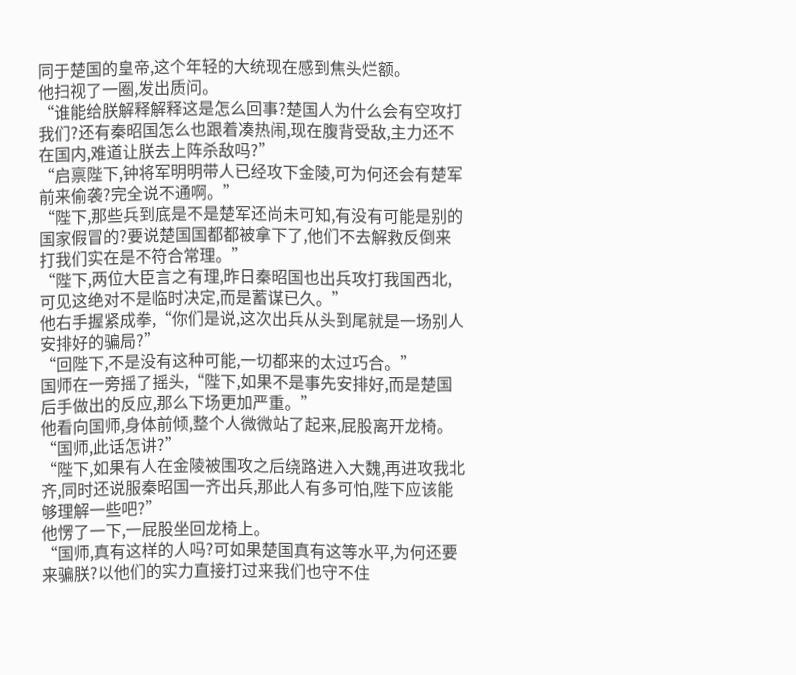同于楚国的皇帝,这个年轻的大统现在感到焦头烂额。
他扫视了一圈,发出质问。
“谁能给朕解释解释这是怎么回事?楚国人为什么会有空攻打我们?还有秦昭国怎么也跟着凑热闹,现在腹背受敌,主力还不在国内,难道让朕去上阵杀敌吗?”
“启禀陛下,钟将军明明带人已经攻下金陵,可为何还会有楚军前来偷袭?完全说不通啊。”
“陛下,那些兵到底是不是楚军还尚未可知,有没有可能是别的国家假冒的?要说楚国国都都被拿下了,他们不去解救反倒来打我们实在是不符合常理。”
“陛下,两位大臣言之有理,昨日秦昭国也出兵攻打我国西北,可见这绝对不是临时决定,而是蓄谋已久。”
他右手握紧成拳,“你们是说,这次出兵从头到尾就是一场别人安排好的骗局?”
“回陛下,不是没有这种可能,一切都来的太过巧合。”
国师在一旁摇了摇头,“陛下,如果不是事先安排好,而是楚国后手做出的反应,那么下场更加严重。”
他看向国师,身体前倾,整个人微微站了起来,屁股离开龙椅。
“国师,此话怎讲?”
“陛下,如果有人在金陵被围攻之后绕路进入大魏,再进攻我北齐,同时还说服秦昭国一齐出兵,那此人有多可怕,陛下应该能够理解一些吧?”
他愣了一下,一屁股坐回龙椅上。
“国师,真有这样的人吗?可如果楚国真有这等水平,为何还要来骗朕?以他们的实力直接打过来我们也守不住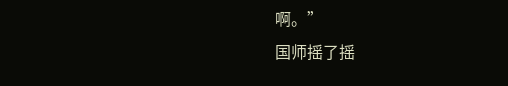啊。”
国师摇了摇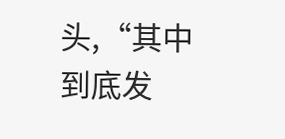头,“其中到底发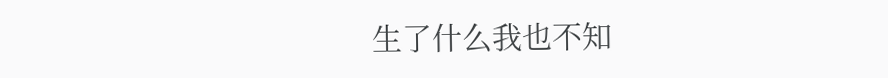生了什么我也不知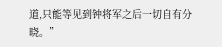道,只能等见到钟将军之后一切自有分晓。”